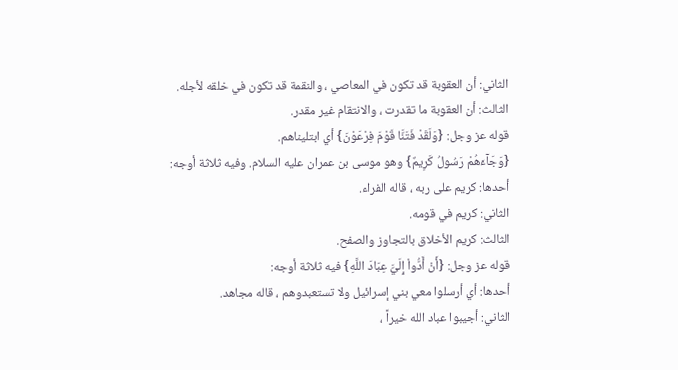الثاني: أن العقوبة قد تكون في المعاصي ، والنقمة قد تكون في خلقه لأجله.
الثالث: أن العقوبة ما تقدرت ، والانتقام غير مقدر.
قوله عز وجل: {وَلَقَدْ فَتَنَّا قَوْمَ فِرْعَوْنَ} أي ابتليناهم.
{وَجَآءَهُمْ رَسُولُ كَرِيمٌ} وهو موسى بن عمران عليه السلام. وفيه ثلاثة أوجه:
أحدها: كريم على ربه ، قاله الفراء.
الثاني: كريم في قومه.
الثالث: كريم الأخلاق بالتجاوز والصفح.
قوله عز وجل: {أَنْ أَدُّواْ إِلَيَّ عِبَادَ اللَّهِ} فيه ثلاثة أوجه:
أحدها: أي أرسلوا معي بني إسرائيل ولا تستعبدوهم ، قاله مجاهد.
الثاني: أجيبوا عباد الله خيراً ،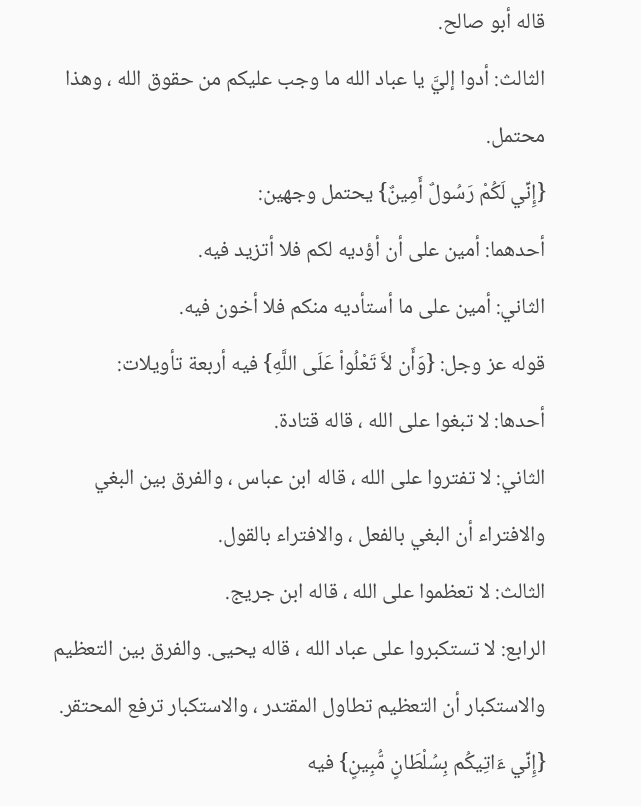قاله أبو صالح.
الثالث: أدوا إليَّ يا عباد الله ما وجب عليكم من حقوق الله ، وهذا محتمل.
{إِنِّي لَكُمْ رَسُولٌ أَمِينٌ} يحتمل وجهين:
أحدهما: أمين على أن أؤديه لكم فلا أتزيد فيه.
الثاني: أمين على ما أستأديه منكم فلا أخون فيه.
قوله عز وجل: {وَأَن لاَّ تَعْلُواْ عَلَى اللَّهِ} فيه أربعة تأويلات:
أحدها: لا تبغوا على الله ، قاله قتادة.
الثاني: لا تفتروا على الله ، قاله ابن عباس ، والفرق بين البغي والافتراء أن البغي بالفعل ، والافتراء بالقول.
الثالث: لا تعظموا على الله ، قاله ابن جريج.
الرابع: لا تستكبروا على عباد الله ، قاله يحيى. والفرق بين التعظيم والاستكبار أن التعظيم تطاول المقتدر ، والاستكبار ترفع المحتقر.
{إِنِّي ءَاتِيكُم بِسُلْطَانٍ مُّبِينٍ} فيه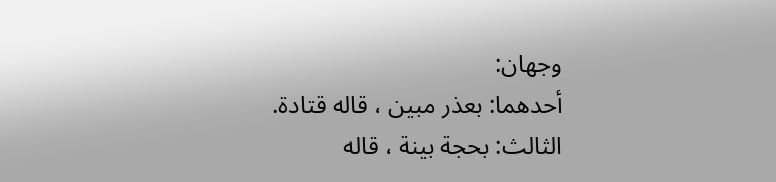وجهان:
أحدهما: بعذر مبين ، قاله قتادة.
الثالث: بحجة بينة ، قاله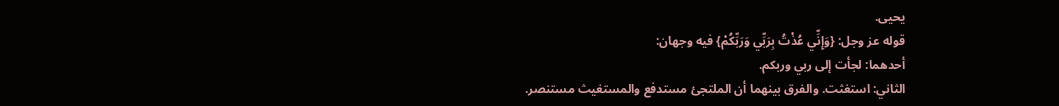يحيى.
قوله عز وجل: {وَإِنِّي عُذْتُ بِرَبِّي وَرَبِّكُمْ} فيه وجهان:
أحدهما: لجأت إلى ربي وربكم.
الثاني: استغثت. والفرق بينهما أن الملتجئ مستدفع والمستغيث مستنصر.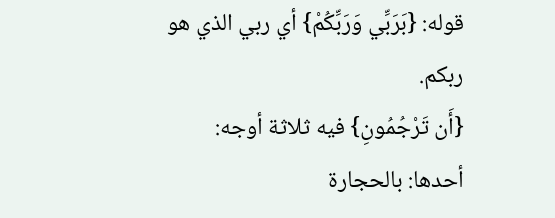قوله: {بَرَبِّي وَرَبِّكُمْ} أي ربي الذي هو ربكم.
{أَن تَرْجُمُونِ} فيه ثلاثة أوجه:
أحدها: بالحجارة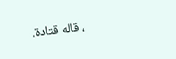، قاله قتادة.